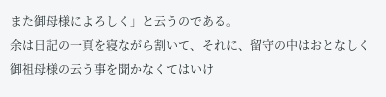また御母様によろしく」と云うのである。
余は日記の一頁を寝ながら割いて、それに、留守の中はおとなしく御祖母様の云う事を聞かなくてはいけ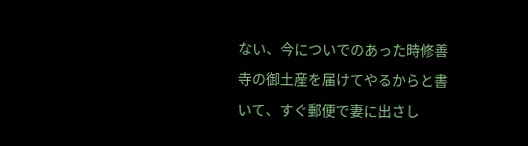ない、今についでのあった時修善寺の御土産を届けてやるからと書いて、すぐ郵便で妻に出さし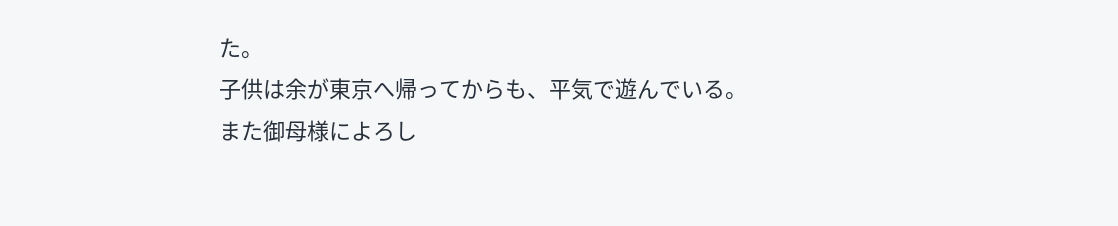た。
子供は余が東京へ帰ってからも、平気で遊んでいる。
また御母様によろし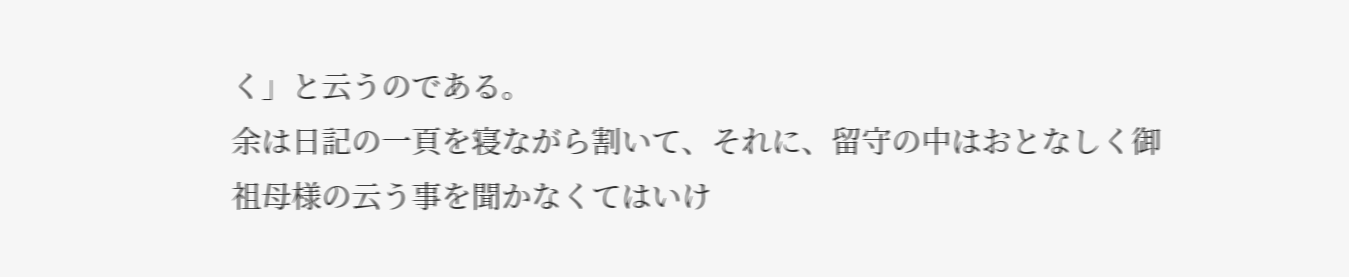く」と云うのである。
余は日記の一頁を寝ながら割いて、それに、留守の中はおとなしく御祖母様の云う事を聞かなくてはいけ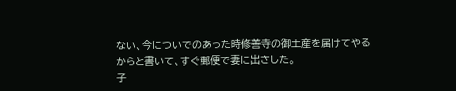ない、今についでのあった時修善寺の御土産を届けてやるからと書いて、すぐ郵便で妻に出さした。
子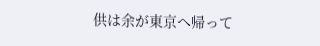供は余が東京へ帰って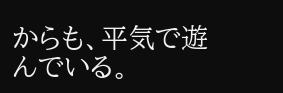からも、平気で遊んでいる。